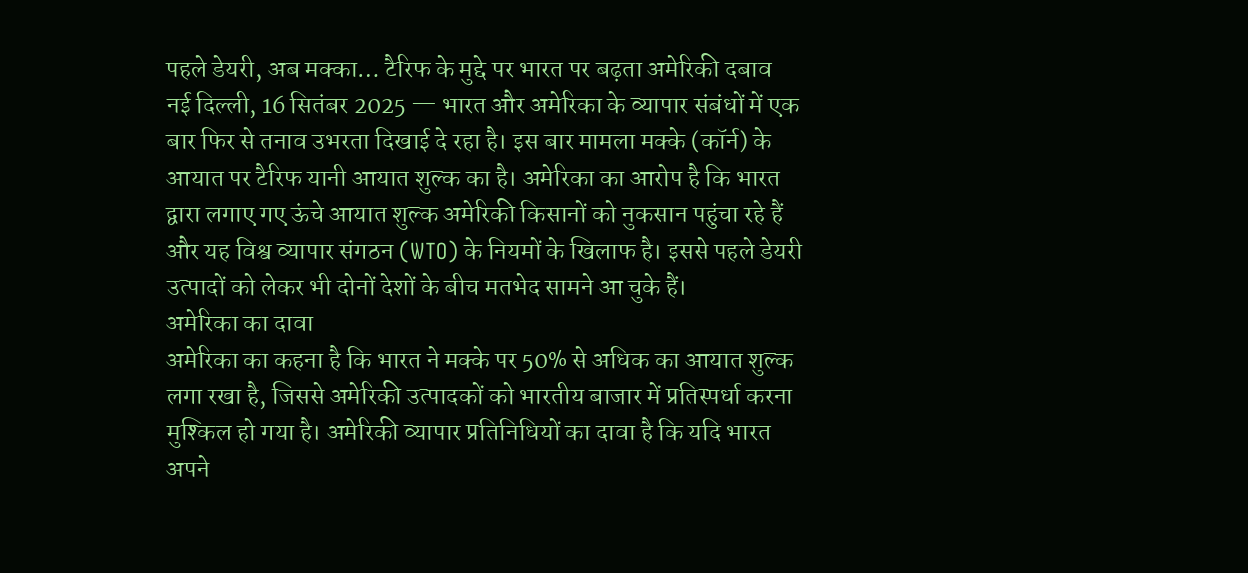पहले डेयरी, अब मक्का… टैरिफ के मुद्दे पर भारत पर बढ़ता अमेरिकी दबाव
नई दिल्ली, 16 सितंबर 2025 — भारत और अमेरिका के व्यापार संबंधों में एक बार फिर से तनाव उभरता दिखाई दे रहा है। इस बार मामला मक्के (कॉर्न) के आयात पर टैरिफ यानी आयात शुल्क का है। अमेरिका का आरोप है कि भारत द्वारा लगाए गए ऊंचे आयात शुल्क अमेरिकी किसानों को नुकसान पहुंचा रहे हैं और यह विश्व व्यापार संगठन (WTO) के नियमों के खिलाफ है। इससे पहले डेयरी उत्पादों को लेकर भी दोनों देशों के बीच मतभेद सामने आ चुके हैं।
अमेरिका का दावा
अमेरिका का कहना है कि भारत ने मक्के पर 50% से अधिक का आयात शुल्क लगा रखा है, जिससे अमेरिकी उत्पादकों को भारतीय बाजार में प्रतिस्पर्धा करना मुश्किल हो गया है। अमेरिकी व्यापार प्रतिनिधियों का दावा है कि यदि भारत अपने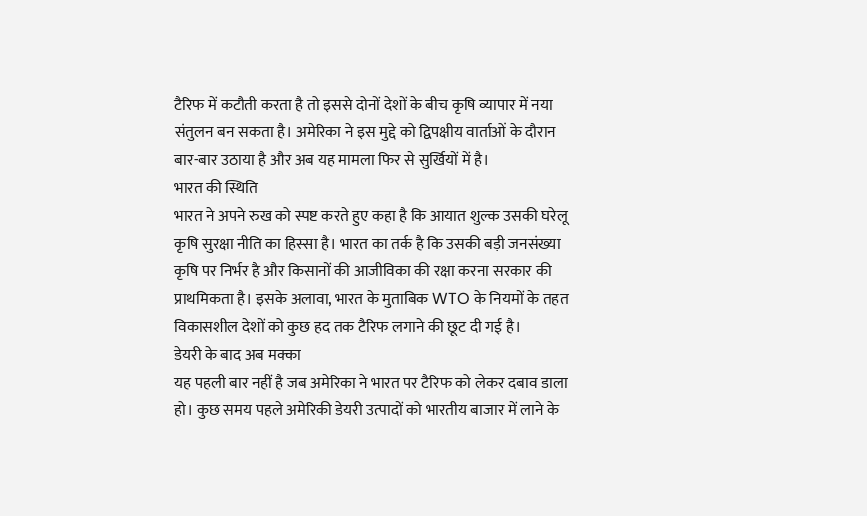टैरिफ में कटौती करता है तो इससे दोनों देशों के बीच कृषि व्यापार में नया संतुलन बन सकता है। अमेरिका ने इस मुद्दे को द्विपक्षीय वार्ताओं के दौरान बार-बार उठाया है और अब यह मामला फिर से सुर्खियों में है।
भारत की स्थिति
भारत ने अपने रुख को स्पष्ट करते हुए कहा है कि आयात शुल्क उसकी घरेलू कृषि सुरक्षा नीति का हिस्सा है। भारत का तर्क है कि उसकी बड़ी जनसंख्या कृषि पर निर्भर है और किसानों की आजीविका की रक्षा करना सरकार की प्राथमिकता है। इसके अलावा, भारत के मुताबिक WTO के नियमों के तहत विकासशील देशों को कुछ हद तक टैरिफ लगाने की छूट दी गई है।
डेयरी के बाद अब मक्का
यह पहली बार नहीं है जब अमेरिका ने भारत पर टैरिफ को लेकर दबाव डाला हो। कुछ समय पहले अमेरिकी डेयरी उत्पादों को भारतीय बाजार में लाने के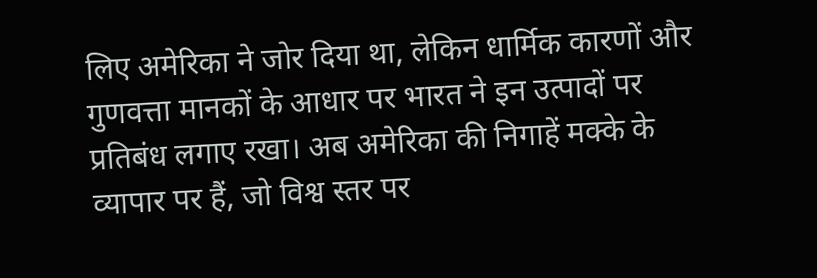लिए अमेरिका ने जोर दिया था, लेकिन धार्मिक कारणों और गुणवत्ता मानकों के आधार पर भारत ने इन उत्पादों पर प्रतिबंध लगाए रखा। अब अमेरिका की निगाहें मक्के के व्यापार पर हैं, जो विश्व स्तर पर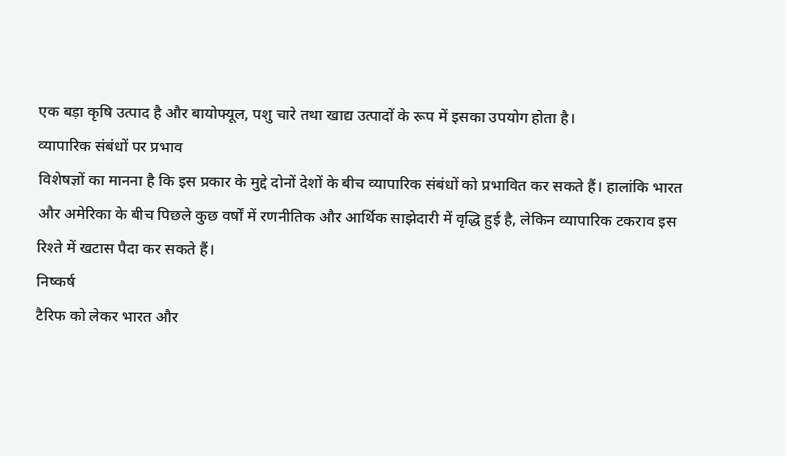एक बड़ा कृषि उत्पाद है और बायोफ्यूल, पशु चारे तथा खाद्य उत्पादों के रूप में इसका उपयोग होता है।
व्यापारिक संबंधों पर प्रभाव
विशेषज्ञों का मानना है कि इस प्रकार के मुद्दे दोनों देशों के बीच व्यापारिक संबंधों को प्रभावित कर सकते हैं। हालांकि भारत और अमेरिका के बीच पिछले कुछ वर्षों में रणनीतिक और आर्थिक साझेदारी में वृद्धि हुई है, लेकिन व्यापारिक टकराव इस रिश्ते में खटास पैदा कर सकते हैं।
निष्कर्ष
टैरिफ को लेकर भारत और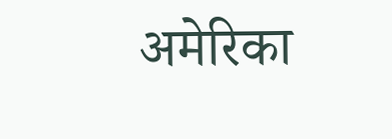अमेरिका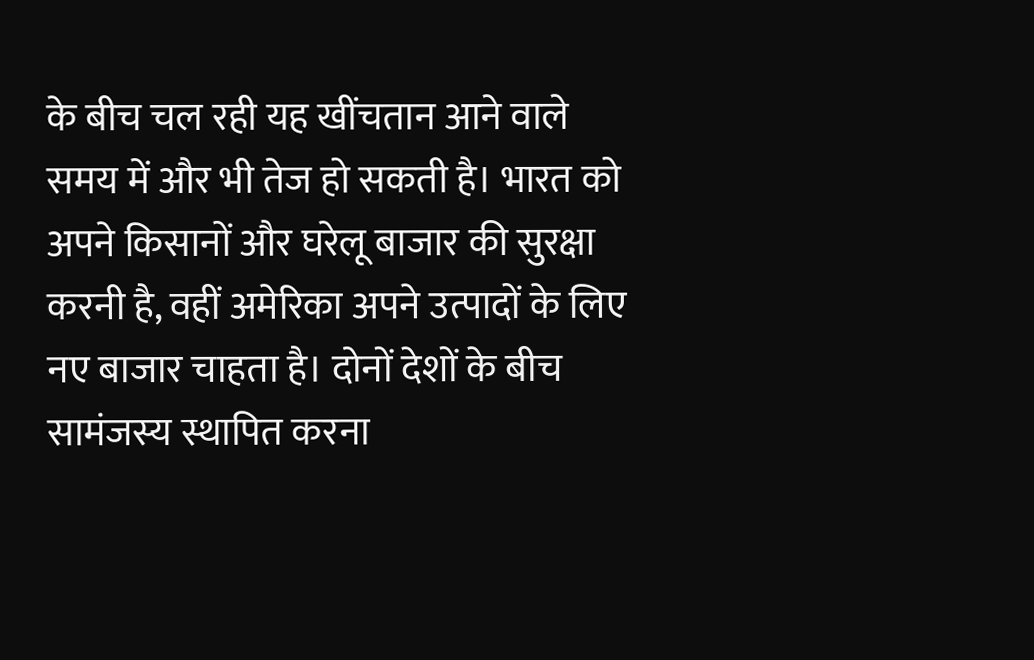के बीच चल रही यह खींचतान आने वाले समय में और भी तेज हो सकती है। भारत को अपने किसानों और घरेलू बाजार की सुरक्षा करनी है, वहीं अमेरिका अपने उत्पादों के लिए नए बाजार चाहता है। दोनों देशों के बीच सामंजस्य स्थापित करना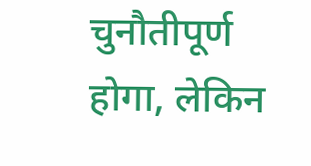चुनौतीपूर्ण होगा, लेकिन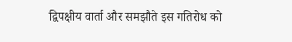द्विपक्षीय वार्ता और समझौते इस गतिरोध को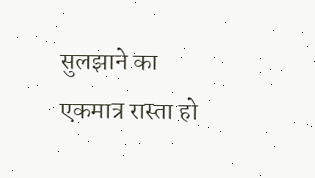सुलझाने का एकमात्र रास्ता हो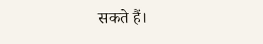सकते हैं।